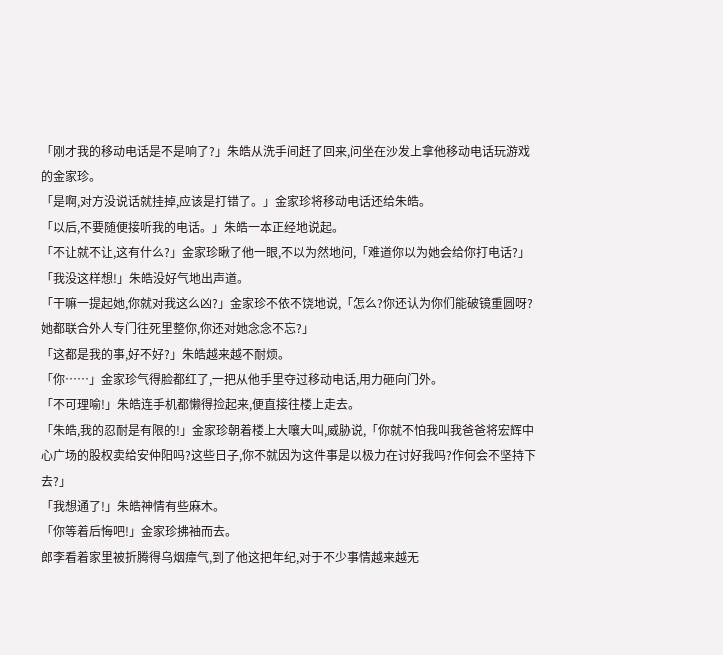「刚才我的移动电话是不是响了?」朱皓从洗手间赶了回来,问坐在沙发上拿他移动电话玩游戏的金家珍。
「是啊,对方没说话就挂掉,应该是打错了。」金家珍将移动电话还给朱皓。
「以后,不要随便接听我的电话。」朱皓一本正经地说起。
「不让就不让,这有什么?」金家珍瞅了他一眼,不以为然地问,「难道你以为她会给你打电话?」
「我没这样想!」朱皓没好气地出声道。
「干嘛一提起她,你就对我这么凶?」金家珍不依不饶地说,「怎么?你还认为你们能破镜重圆呀?她都联合外人专门往死里整你,你还对她念念不忘?」
「这都是我的事,好不好?」朱皓越来越不耐烦。
「你……」金家珍气得脸都红了,一把从他手里夺过移动电话,用力砸向门外。
「不可理喻!」朱皓连手机都懒得捡起来,便直接往楼上走去。
「朱皓,我的忍耐是有限的!」金家珍朝着楼上大嚷大叫,威胁说,「你就不怕我叫我爸爸将宏辉中心广场的股权卖给安仲阳吗?这些日子,你不就因为这件事是以极力在讨好我吗?作何会不坚持下去?」
「我想通了!」朱皓神情有些麻木。
「你等着后悔吧!」金家珍拂袖而去。
郎李看着家里被折腾得乌烟瘴气,到了他这把年纪,对于不少事情越来越无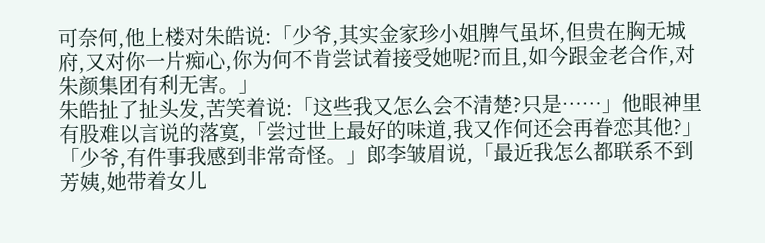可奈何,他上楼对朱皓说:「少爷,其实金家珍小姐脾气虽坏,但贵在胸无城府,又对你一片痴心,你为何不肯尝试着接受她呢?而且,如今跟金老合作,对朱颜集团有利无害。」
朱皓扯了扯头发,苦笑着说:「这些我又怎么会不清楚?只是……」他眼神里有股难以言说的落寞,「尝过世上最好的味道,我又作何还会再眷恋其他?」
「少爷,有件事我感到非常奇怪。」郎李皱眉说,「最近我怎么都联系不到芳姨,她带着女儿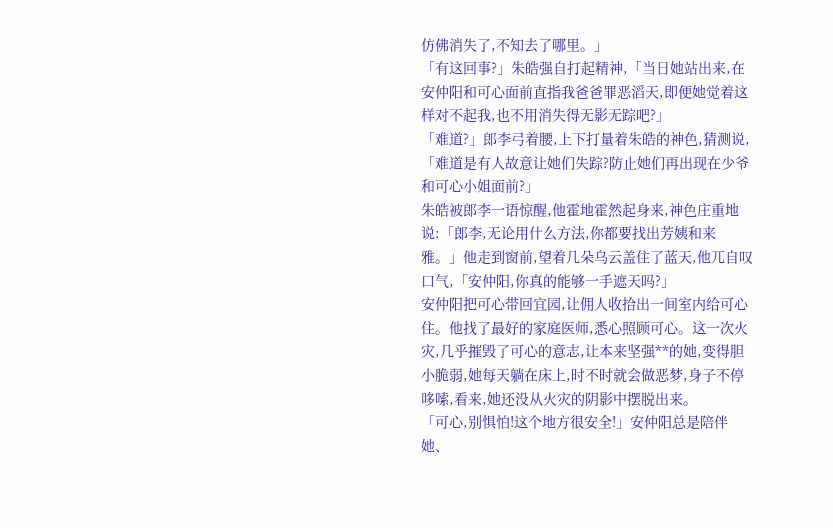仿佛消失了,不知去了哪里。」
「有这回事?」朱皓强自打起精神,「当日她站出来,在安仲阳和可心面前直指我爸爸罪恶滔天,即便她觉着这样对不起我,也不用消失得无影无踪吧?」
「难道?」郎李弓着腰,上下打量着朱皓的神色,猜测说,「难道是有人故意让她们失踪?防止她们再出现在少爷和可心小姐面前?」
朱皓被郎李一语惊醒,他霍地霍然起身来,神色庄重地说:「郎李,无论用什么方法,你都要找出芳姨和来雅。」他走到窗前,望着几朵乌云盖住了蓝天,他兀自叹口气,「安仲阳,你真的能够一手遮天吗?」
安仲阳把可心带回宜园,让佣人收拾出一间室内给可心住。他找了最好的家庭医师,悉心照顾可心。这一次火灾,几乎摧毁了可心的意志,让本来坚强**的她,变得胆小脆弱,她每天躺在床上,时不时就会做恶梦,身子不停哆嗦,看来,她还没从火灾的阴影中摆脱出来。
「可心,别惧怕!这个地方很安全!」安仲阳总是陪伴她、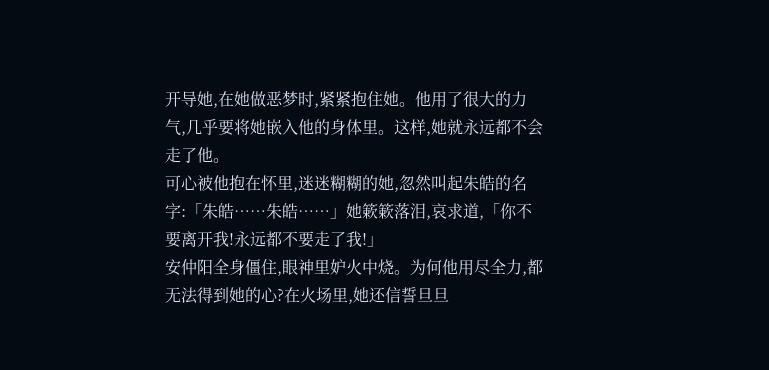开导她,在她做恶梦时,紧紧抱住她。他用了很大的力气,几乎要将她嵌入他的身体里。这样,她就永远都不会走了他。
可心被他抱在怀里,迷迷糊糊的她,忽然叫起朱皓的名字:「朱皓……朱皓……」她簌簌落泪,哀求道,「你不要离开我!永远都不要走了我!」
安仲阳全身僵住,眼神里妒火中烧。为何他用尽全力,都无法得到她的心?在火场里,她还信誓旦旦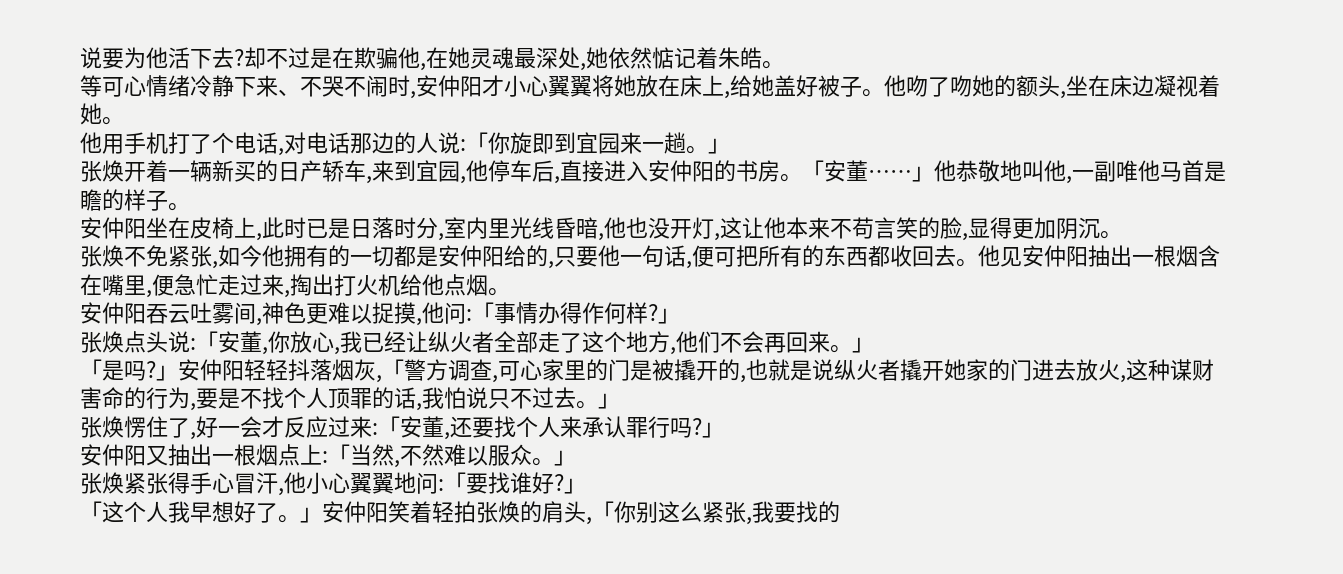说要为他活下去?却不过是在欺骗他,在她灵魂最深处,她依然惦记着朱皓。
等可心情绪冷静下来、不哭不闹时,安仲阳才小心翼翼将她放在床上,给她盖好被子。他吻了吻她的额头,坐在床边凝视着她。
他用手机打了个电话,对电话那边的人说:「你旋即到宜园来一趟。」
张焕开着一辆新买的日产轿车,来到宜园,他停车后,直接进入安仲阳的书房。「安董……」他恭敬地叫他,一副唯他马首是瞻的样子。
安仲阳坐在皮椅上,此时已是日落时分,室内里光线昏暗,他也没开灯,这让他本来不苟言笑的脸,显得更加阴沉。
张焕不免紧张,如今他拥有的一切都是安仲阳给的,只要他一句话,便可把所有的东西都收回去。他见安仲阳抽出一根烟含在嘴里,便急忙走过来,掏出打火机给他点烟。
安仲阳吞云吐雾间,神色更难以捉摸,他问:「事情办得作何样?」
张焕点头说:「安董,你放心,我已经让纵火者全部走了这个地方,他们不会再回来。」
「是吗?」安仲阳轻轻抖落烟灰,「警方调查,可心家里的门是被撬开的,也就是说纵火者撬开她家的门进去放火,这种谋财害命的行为,要是不找个人顶罪的话,我怕说只不过去。」
张焕愣住了,好一会才反应过来:「安董,还要找个人来承认罪行吗?」
安仲阳又抽出一根烟点上:「当然,不然难以服众。」
张焕紧张得手心冒汗,他小心翼翼地问:「要找谁好?」
「这个人我早想好了。」安仲阳笑着轻拍张焕的肩头,「你别这么紧张,我要找的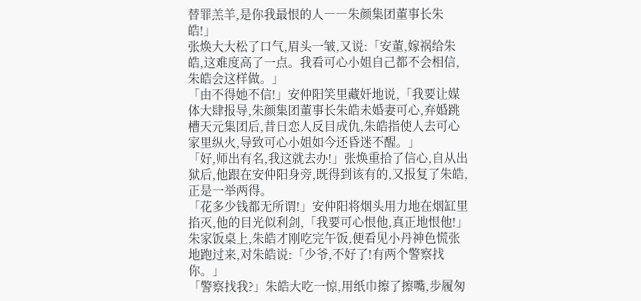替罪羔羊,是你我最恨的人――朱颜集团董事长朱皓!」
张焕大大松了口气,眉头一皱,又说:「安董,嫁祸给朱皓,这难度高了一点。我看可心小姐自己都不会相信,朱皓会这样做。」
「由不得她不信!」安仲阳笑里藏奸地说,「我要让媒体大肆报导,朱颜集团董事长朱皓未婚妻可心,弃婚跳槽天元集团后,昔日恋人反目成仇,朱皓指使人去可心家里纵火,导致可心小姐如今还昏迷不醒。」
「好,师出有名,我这就去办!」张焕重拾了信心,自从出狱后,他跟在安仲阳身旁,既得到该有的,又报复了朱皓,正是一举两得。
「花多少钱都无所谓!」安仲阳将烟头用力地在烟缸里掐灭,他的目光似利剑,「我要可心恨他,真正地恨他!」
朱家饭桌上,朱皓才刚吃完午饭,便看见小丹神色慌张地跑过来,对朱皓说:「少爷,不好了!有两个警察找你。」
「警察找我?」朱皓大吃一惊,用纸巾擦了擦嘴,步履匆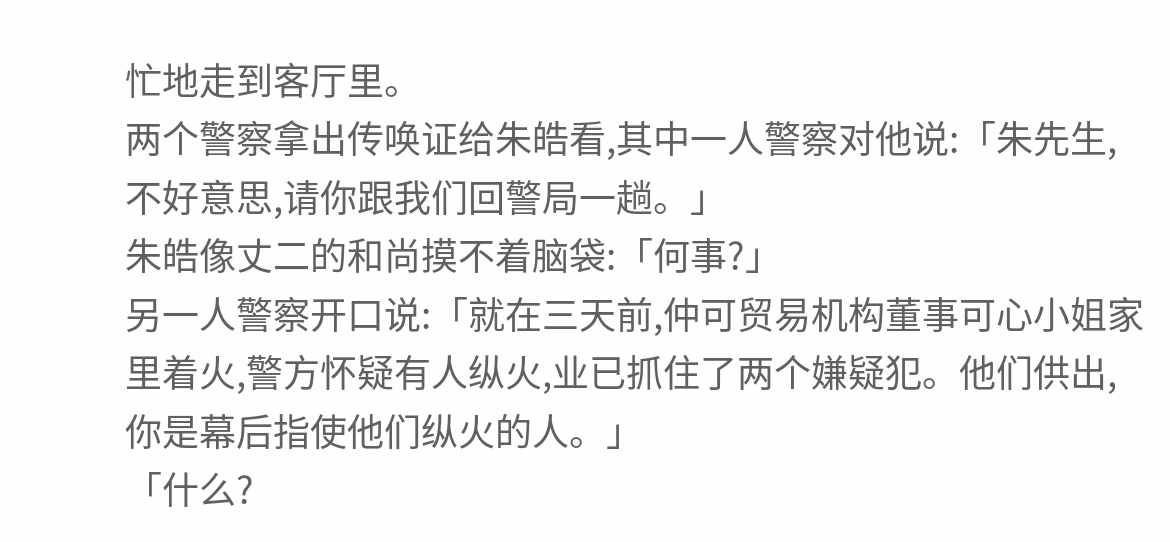忙地走到客厅里。
两个警察拿出传唤证给朱皓看,其中一人警察对他说:「朱先生,不好意思,请你跟我们回警局一趟。」
朱皓像丈二的和尚摸不着脑袋:「何事?」
另一人警察开口说:「就在三天前,仲可贸易机构董事可心小姐家里着火,警方怀疑有人纵火,业已抓住了两个嫌疑犯。他们供出,你是幕后指使他们纵火的人。」
「什么?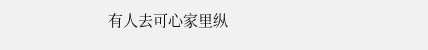有人去可心家里纵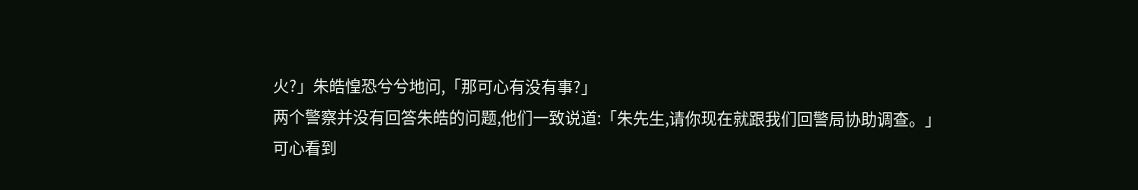火?」朱皓惶恐兮兮地问,「那可心有没有事?」
两个警察并没有回答朱皓的问题,他们一致说道:「朱先生,请你现在就跟我们回警局协助调查。」
可心看到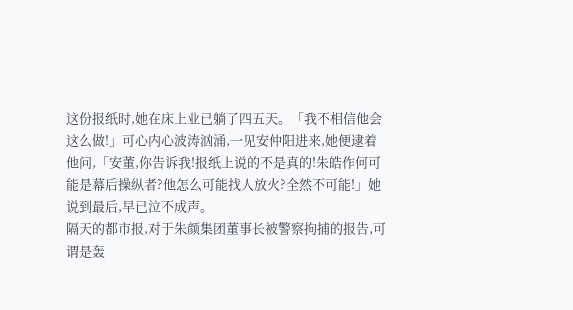这份报纸时,她在床上业已躺了四五天。「我不相信他会这么做!」可心内心波涛汹涌,一见安仲阳进来,她便逮着他问,「安董,你告诉我!报纸上说的不是真的!朱皓作何可能是幕后操纵者?他怎么可能找人放火?全然不可能!」她说到最后,早已泣不成声。
隔天的都市报,对于朱颜集团董事长被警察拘捕的报告,可谓是轰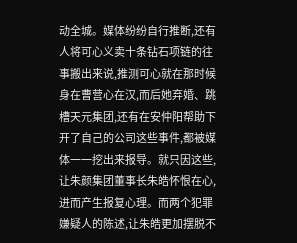动全城。媒体纷纷自行推断,还有人将可心义卖十条钻石项链的往事搬出来说,推测可心就在那时候身在曹营心在汉,而后她弃婚、跳槽天元集团,还有在安仲阳帮助下开了自己的公司这些事件,都被媒体一一挖出来报导。就只因这些,让朱颜集团董事长朱皓怀恨在心,进而产生报复心理。而两个犯罪嫌疑人的陈述,让朱皓更加摆脱不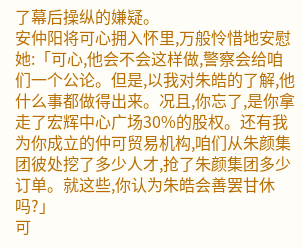了幕后操纵的嫌疑。
安仲阳将可心拥入怀里,万般怜惜地安慰她:「可心,他会不会这样做,警察会给咱们一个公论。但是,以我对朱皓的了解,他什么事都做得出来。况且,你忘了,是你拿走了宏辉中心广场30%的股权。还有我为你成立的仲可贸易机构,咱们从朱颜集团彼处挖了多少人才,抢了朱颜集团多少订单。就这些,你认为朱皓会善罢甘休吗?」
可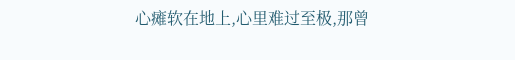心瘫软在地上,心里难过至极,那曾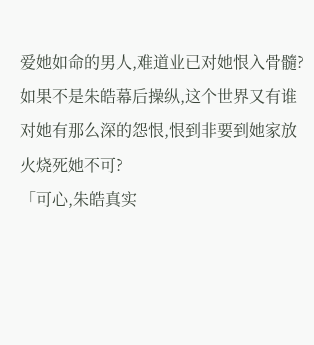爱她如命的男人,难道业已对她恨入骨髓?如果不是朱皓幕后操纵,这个世界又有谁对她有那么深的怨恨,恨到非要到她家放火烧死她不可?
「可心,朱皓真实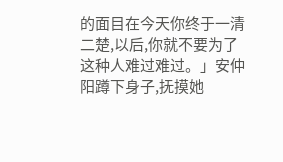的面目在今天你终于一清二楚,以后,你就不要为了这种人难过难过。」安仲阳蹲下身子,抚摸她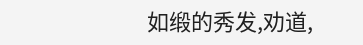如缎的秀发,劝道,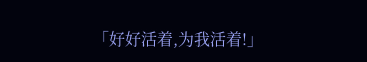「好好活着,为我活着!」